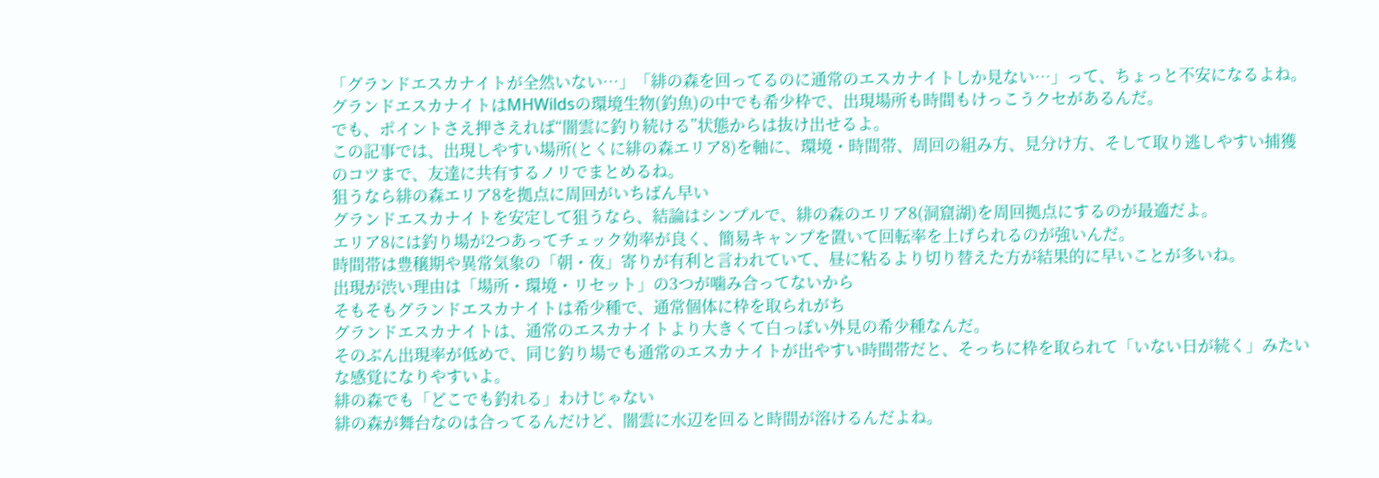「グランドエスカナイトが全然いない…」「緋の森を回ってるのに通常のエスカナイトしか見ない…」って、ちょっと不安になるよね。
グランドエスカナイトはMHWildsの環境生物(釣魚)の中でも希少枠で、出現場所も時間もけっこうクセがあるんだ。
でも、ポイントさえ押さえれば“闇雲に釣り続ける”状態からは抜け出せるよ。
この記事では、出現しやすい場所(とくに緋の森エリア8)を軸に、環境・時間帯、周回の組み方、見分け方、そして取り逃しやすい捕獲のコツまで、友達に共有するノリでまとめるね。
狙うなら緋の森エリア8を拠点に周回がいちばん早い
グランドエスカナイトを安定して狙うなら、結論はシンプルで、緋の森のエリア8(洞窟湖)を周回拠点にするのが最適だよ。
エリア8には釣り場が2つあってチェック効率が良く、簡易キャンプを置いて回転率を上げられるのが強いんだ。
時間帯は豊穣期や異常気象の「朝・夜」寄りが有利と言われていて、昼に粘るより切り替えた方が結果的に早いことが多いね。
出現が渋い理由は「場所・環境・リセット」の3つが噛み合ってないから
そもそもグランドエスカナイトは希少種で、通常個体に枠を取られがち
グランドエスカナイトは、通常のエスカナイトより大きくて白っぽい外見の希少種なんだ。
そのぶん出現率が低めで、同じ釣り場でも通常のエスカナイトが出やすい時間帯だと、そっちに枠を取られて「いない日が続く」みたいな感覚になりやすいよ。
緋の森でも「どこでも釣れる」わけじゃない
緋の森が舞台なのは合ってるんだけど、闇雲に水辺を回ると時間が溶けるんだよね。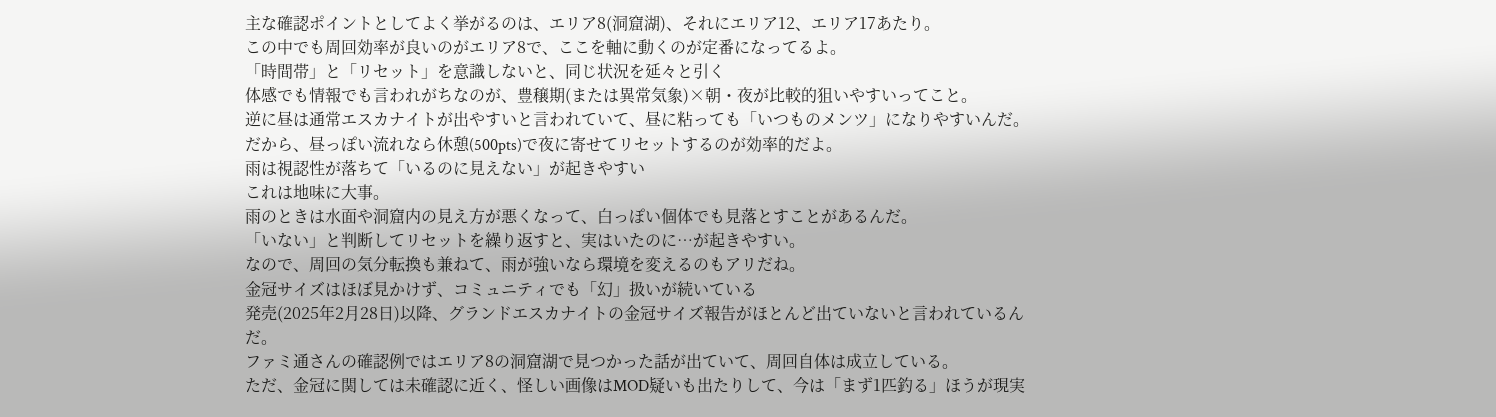主な確認ポイントとしてよく挙がるのは、エリア8(洞窟湖)、それにエリア12、エリア17あたり。
この中でも周回効率が良いのがエリア8で、ここを軸に動くのが定番になってるよ。
「時間帯」と「リセット」を意識しないと、同じ状況を延々と引く
体感でも情報でも言われがちなのが、豊穣期(または異常気象)×朝・夜が比較的狙いやすいってこと。
逆に昼は通常エスカナイトが出やすいと言われていて、昼に粘っても「いつものメンツ」になりやすいんだ。
だから、昼っぽい流れなら休憩(500pts)で夜に寄せてリセットするのが効率的だよ。
雨は視認性が落ちて「いるのに見えない」が起きやすい
これは地味に大事。
雨のときは水面や洞窟内の見え方が悪くなって、白っぽい個体でも見落とすことがあるんだ。
「いない」と判断してリセットを繰り返すと、実はいたのに…が起きやすい。
なので、周回の気分転換も兼ねて、雨が強いなら環境を変えるのもアリだね。
金冠サイズはほぼ見かけず、コミュニティでも「幻」扱いが続いている
発売(2025年2月28日)以降、グランドエスカナイトの金冠サイズ報告がほとんど出ていないと言われているんだ。
ファミ通さんの確認例ではエリア8の洞窟湖で見つかった話が出ていて、周回自体は成立している。
ただ、金冠に関しては未確認に近く、怪しい画像はMOD疑いも出たりして、今は「まず1匹釣る」ほうが現実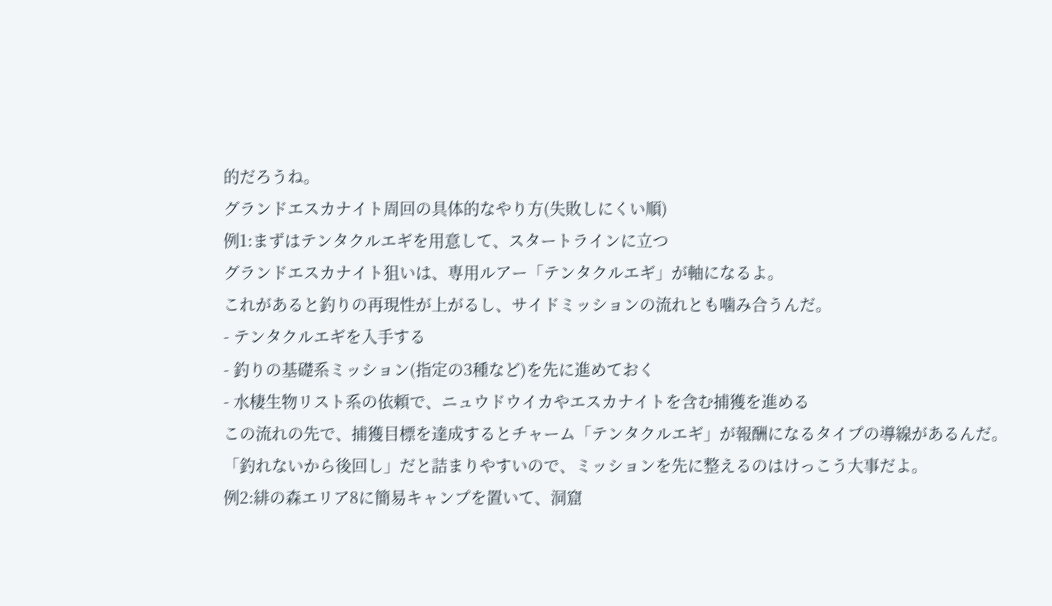的だろうね。
グランドエスカナイト周回の具体的なやり方(失敗しにくい順)
例1:まずはテンタクルエギを用意して、スタートラインに立つ
グランドエスカナイト狙いは、専用ルアー「テンタクルエギ」が軸になるよ。
これがあると釣りの再現性が上がるし、サイドミッションの流れとも噛み合うんだ。
- テンタクルエギを入手する
- 釣りの基礎系ミッション(指定の3種など)を先に進めておく
- 水棲生物リスト系の依頼で、ニュウドウイカやエスカナイトを含む捕獲を進める
この流れの先で、捕獲目標を達成するとチャーム「テンタクルエギ」が報酬になるタイプの導線があるんだ。
「釣れないから後回し」だと詰まりやすいので、ミッションを先に整えるのはけっこう大事だよ。
例2:緋の森エリア8に簡易キャンプを置いて、洞窟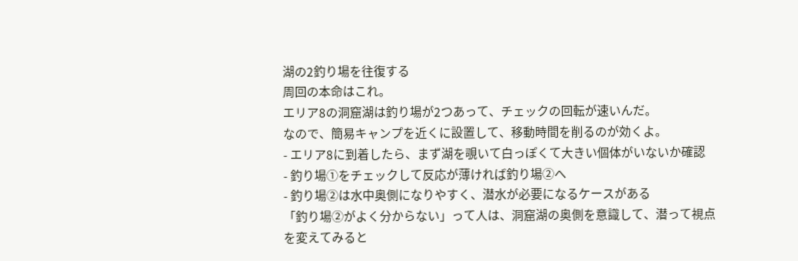湖の2釣り場を往復する
周回の本命はこれ。
エリア8の洞窟湖は釣り場が2つあって、チェックの回転が速いんだ。
なので、簡易キャンプを近くに設置して、移動時間を削るのが効くよ。
- エリア8に到着したら、まず湖を覗いて白っぽくて大きい個体がいないか確認
- 釣り場①をチェックして反応が薄ければ釣り場②へ
- 釣り場②は水中奥側になりやすく、潜水が必要になるケースがある
「釣り場②がよく分からない」って人は、洞窟湖の奥側を意識して、潜って視点を変えてみると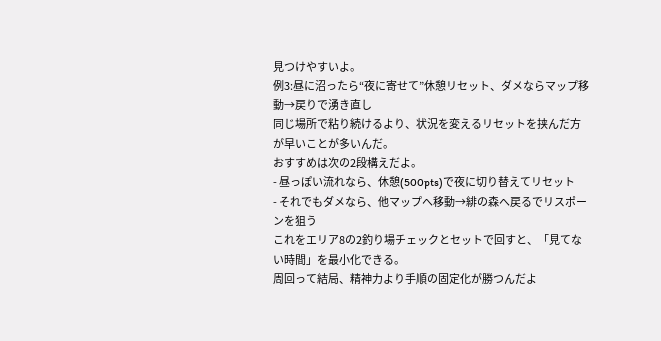見つけやすいよ。
例3:昼に沼ったら“夜に寄せて”休憩リセット、ダメならマップ移動→戻りで湧き直し
同じ場所で粘り続けるより、状況を変えるリセットを挟んだ方が早いことが多いんだ。
おすすめは次の2段構えだよ。
- 昼っぽい流れなら、休憩(500pts)で夜に切り替えてリセット
- それでもダメなら、他マップへ移動→緋の森へ戻るでリスポーンを狙う
これをエリア8の2釣り場チェックとセットで回すと、「見てない時間」を最小化できる。
周回って結局、精神力より手順の固定化が勝つんだよ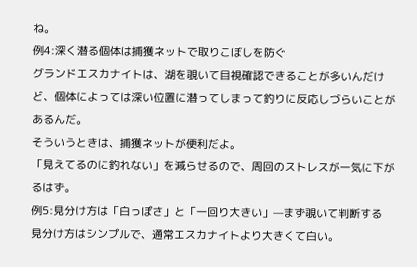ね。
例4:深く潜る個体は捕獲ネットで取りこぼしを防ぐ
グランドエスカナイトは、湖を覗いて目視確認できることが多いんだけど、個体によっては深い位置に潜ってしまって釣りに反応しづらいことがあるんだ。
そういうときは、捕獲ネットが便利だよ。
「見えてるのに釣れない」を減らせるので、周回のストレスが一気に下がるはず。
例5:見分け方は「白っぽさ」と「一回り大きい」—まず覗いて判断する
見分け方はシンプルで、通常エスカナイトより大きくて白い。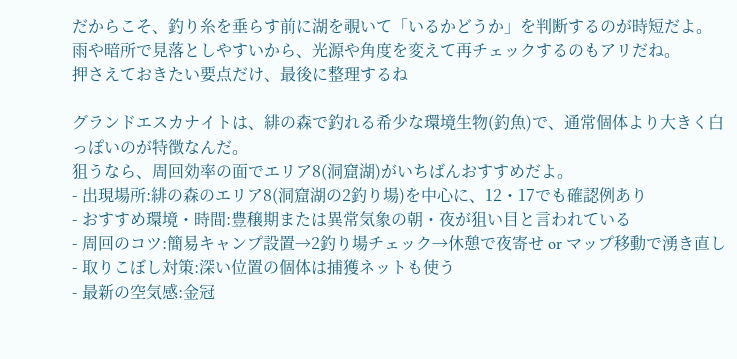だからこそ、釣り糸を垂らす前に湖を覗いて「いるかどうか」を判断するのが時短だよ。
雨や暗所で見落としやすいから、光源や角度を変えて再チェックするのもアリだね。
押さえておきたい要点だけ、最後に整理するね

グランドエスカナイトは、緋の森で釣れる希少な環境生物(釣魚)で、通常個体より大きく白っぽいのが特徴なんだ。
狙うなら、周回効率の面でエリア8(洞窟湖)がいちばんおすすめだよ。
- 出現場所:緋の森のエリア8(洞窟湖の2釣り場)を中心に、12・17でも確認例あり
- おすすめ環境・時間:豊穣期または異常気象の朝・夜が狙い目と言われている
- 周回のコツ:簡易キャンプ設置→2釣り場チェック→休憩で夜寄せ or マップ移動で湧き直し
- 取りこぼし対策:深い位置の個体は捕獲ネットも使う
- 最新の空気感:金冠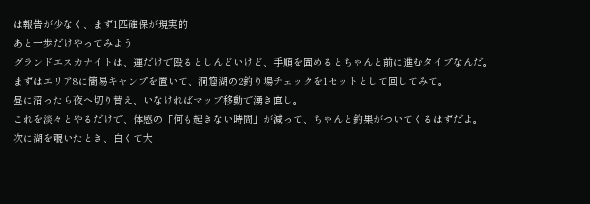は報告が少なく、まず1匹確保が現実的
あと一歩だけやってみよう
グランドエスカナイトは、運だけで殴るとしんどいけど、手順を固めるとちゃんと前に進むタイプなんだ。
まずはエリア8に簡易キャンプを置いて、洞窟湖の2釣り場チェックを1セットとして回してみて。
昼に沼ったら夜へ切り替え、いなければマップ移動で湧き直し。
これを淡々とやるだけで、体感の「何も起きない時間」が減って、ちゃんと釣果がついてくるはずだよ。
次に湖を覗いたとき、白くて大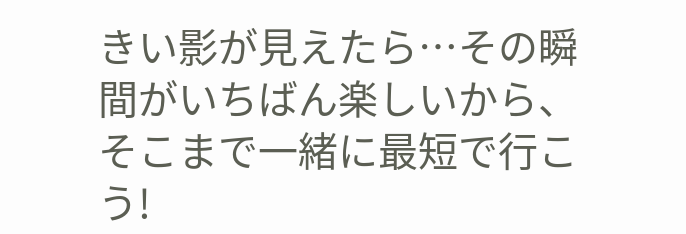きい影が見えたら…その瞬間がいちばん楽しいから、そこまで一緒に最短で行こう!